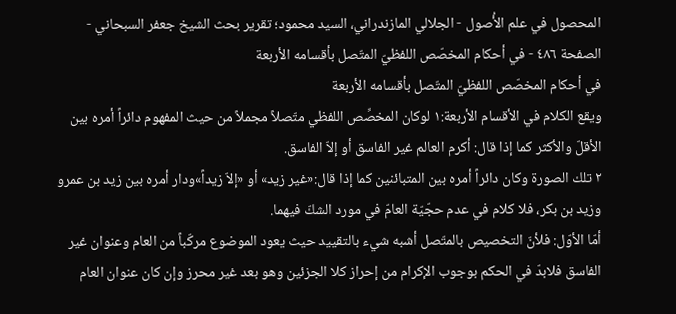المحصول في علم الأُصول - الجلالي المازندراني، السيد محمود؛ تقریر بحث الشيخ جعفر السبحاني - الصفحة ٤٨٦ - في أحكام المخصّص اللفظيّ المتّصل بأقسامه الأربعة
في أحكام المخصّص اللفظيّ المتّصل بأقسامه الأربعة
ويقع الكلام في الأقسام الأربعة:١ لوكان المخصِّص اللفظي متّصلاً مجملاً من حيث المفهوم دائراً أمره بين الأقلّ والأكثر كما إذا قال: أكرم العالم غير الفاسق أو إلاّ الفاسق.
٢ تلك الصورة وكان دائراً أمره بين المتبائنين كما إذا قال:«غير زيد» أو «إلاّ زيداً»ودار أمره بين زيد بن عمرو وزيد بن بكر، فلا كلام في عدم حجّيّة العامّ في مورد الشكّ فيهما.
أمّا الأوّل: فلأنّ التخصيص بالمتّصل أشبه شيء بالتقييد حيث يعود الموضوع مركّباً من العام وعنوان غير الفاسق فلابدّ في الحكم بوجوب الإكرام من إحراز كلا الجزئين وهو بعد غير محرز وإن كان عنوان العام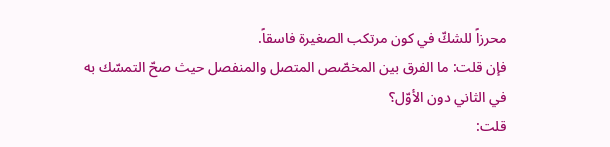محرزاً للشكّ في كون مرتكب الصغيرة فاسقاً.
فإن قلت: ما الفرق بين المخصّص المتصل والمنفصل حيث صحّ التمسّك به في الثاني دون الأوّل؟
قلت: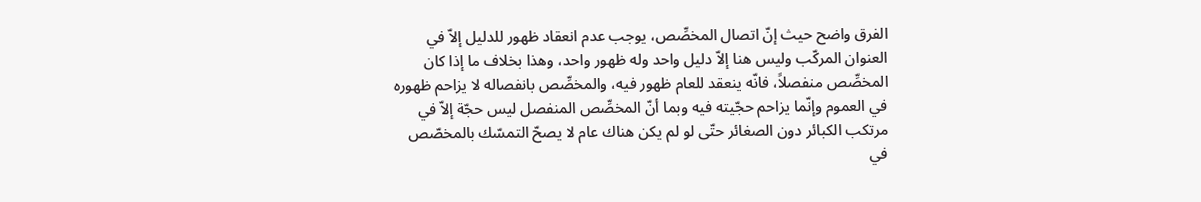الفرق واضح حيث إنّ اتصال المخصِّص، يوجب عدم انعقاد ظهور للدليل إلاّ في العنوان المركّب وليس هنا إلاّ دليل واحد وله ظهور واحد، وهذا بخلاف ما إذا كان المخصِّص منفصلاً، فانّه ينعقد للعام ظهور فيه، والمخصِّص بانفصاله لا يزاحم ظهوره في العموم وإنّما يزاحم حجّيته فيه وبما أنّ المخصِّص المنفصل ليس حجّة إلاّ في مرتكب الكبائر دون الصغائر حتّى لو لم يكن هناك عام لا يصحّ التمسّك بالمخصّص في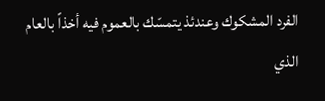الفرد المشكوك وعندئذ يتمسّك بالعموم فيه أخذاً بالعام الذي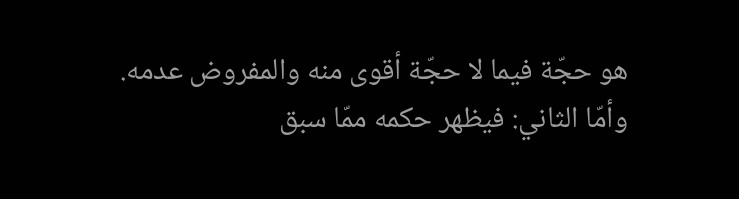هو حجّة فيما لا حجّة أقوى منه والمفروض عدمه.
وأمّا الثاني: فيظهر حكمه ممّا سبق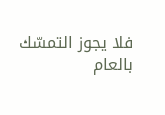فلا يجوز التمسّك بالعام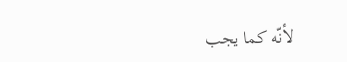لأنّه كما يجب